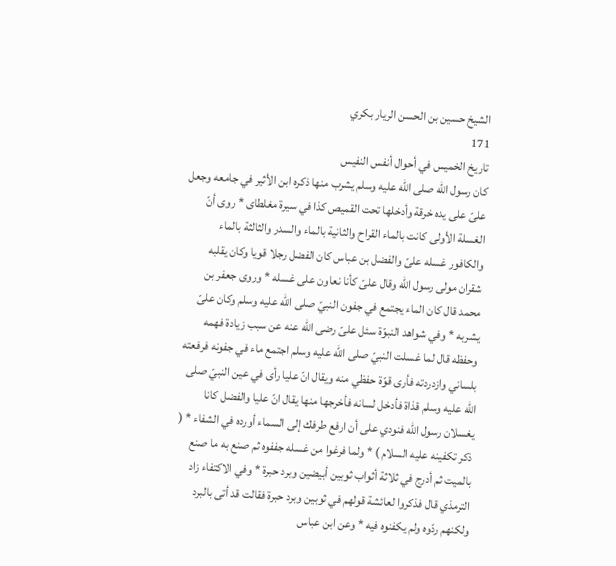الشيخ حسين بن الحسن الريار بكري
171
تاريخ الخميس في أحوال أنفس النفيس
كان رسول اللّه صلى اللّه عليه وسلم يشرب منها ذكره ابن الأثير في جامعه وجعل علىّ على يده خرقة وأدخلها تحت القميص كذا في سيرة مغلطاى * روى أنّ الغسلة الأولى كانت بالماء القراح والثانية بالماء والسدر والثالثة بالماء والكافور غسله علىّ والفضل بن عباس كان الفضل رجلا قويا وكان يقلبه شقران مولى رسول اللّه وقال علىّ كأنا نعاون على غسله * وروى جعفر بن محمد قال كان الماء يجتمع في جفون النبيّ صلى اللّه عليه وسلم وكان علىّ يشربه * وفي شواهد النبوّة سئل علىّ رضى اللّه عنه عن سبب زيادة فهمه وحفظه قال لما غسلت النبيّ صلى اللّه عليه وسلم اجتمع ماء في جفونه فرفعته بلساني وازدردته فأرى قوّة حفظي منه ويقال انّ عليا رأى في عين النبيّ صلى اللّه عليه وسلم قذاة فأدخل لسانه فأخرجها منها يقال انّ عليا والفضل كانا يغسلان رسول اللّه فنودي على أن ارفع طرفك إلى السماء أورده في الشفاء * ( ذكر تكفينه عليه السلام ) * ولما فرغوا من غسله جففوه ثم صنع به ما صنع بالميت ثم أدرج في ثلاثة أثواب ثوبين أبيضين وبرد حبرة * وفي الاكتفاء زاد الترمذي قال فذكروا لعائشة قولهم في ثوبين وبرد حبرة فقالت قد أتى بالبرد ولكنهم ردّوه ولم يكفنوه فيه * وعن ابن عباس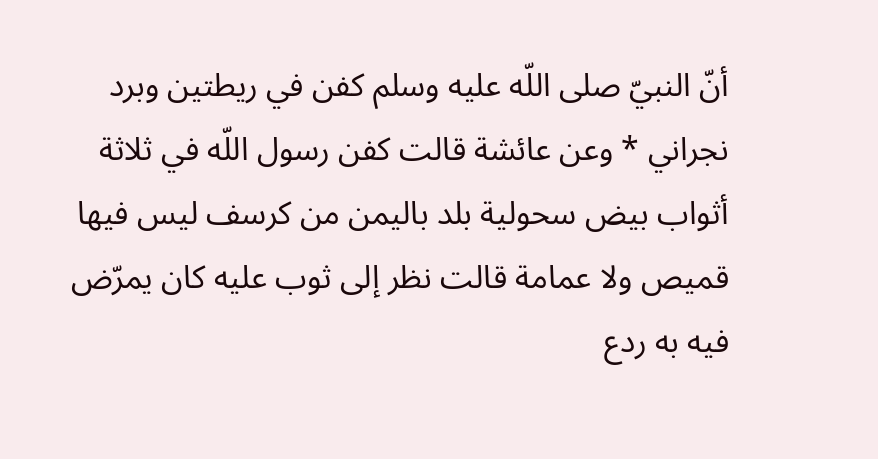أنّ النبيّ صلى اللّه عليه وسلم كفن في ريطتين وبرد نجراني * وعن عائشة قالت كفن رسول اللّه في ثلاثة أثواب بيض سحولية بلد باليمن من كرسف ليس فيها قميص ولا عمامة قالت نظر إلى ثوب عليه كان يمرّض فيه به ردع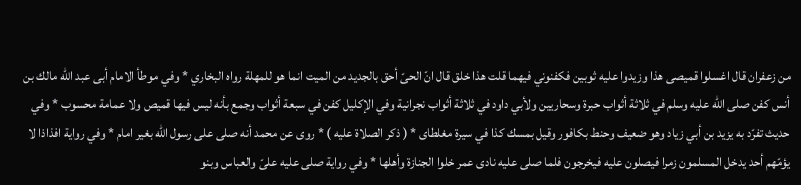من زعفران قال اغسلوا قميصى هذا وزيدوا عليه ثوبين فكفنوني فيهما قلت هذا خلق قال انّ الحىّ أحق بالجديد من الميت انما هو للمهلة رواه البخاري * وفي موطأ الامام أبى عبد اللّه مالك بن أنس كفن صلى اللّه عليه وسلم في ثلاثة أثواب حبرة وسحاريين ولأبي داود في ثلاثة أثواب نجرانية وفي الإكليل كفن في سبعة أثواب وجمع بأنه ليس فيها قميص ولا عمامة محسوب * وفي حديث تفرّد به يزيد بن أبي زياد وهو ضعيف وحنط بكافور وقيل بمسك كذا في سيرة مغلطاى * ( ذكر الصلاة عليه ) * روى عن محمد أنه صلى على رسول اللّه بغير امام * وفي رواية افذاذا لا يؤمّهم أحد يدخل المسلمون زمرا فيصلون عليه فيخرجون فلما صلى عليه نادى عمر خلوا الجنازة وأهلها * وفي رواية صلى عليه علىّ والعباس وبنو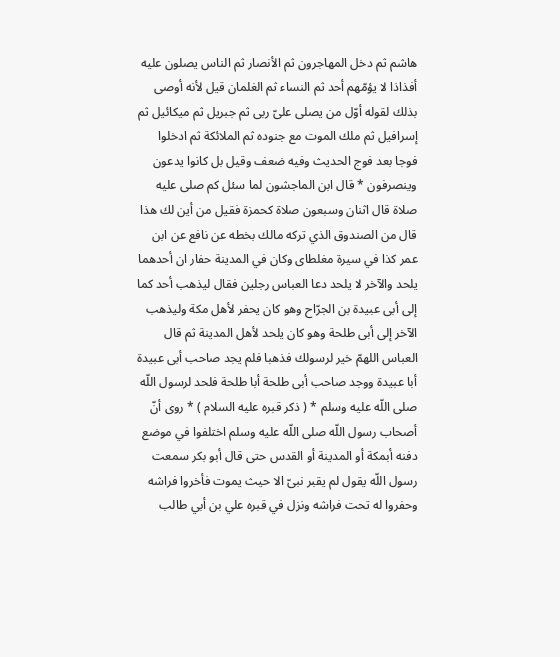هاشم ثم دخل المهاجرون ثم الأنصار ثم الناس يصلون عليه أفذاذا لا يؤمّهم أحد ثم النساء ثم الغلمان قيل لأنه أوصى بذلك لقوله أوّل من يصلى علىّ ربى ثم جبريل ثم ميكائيل ثم إسرافيل ثم ملك الموت مع جنوده ثم الملائكة ثم ادخلوا فوجا بعد فوج الحديث وفيه ضعف وقيل بل كانوا يدعون وينصرفون * قال ابن الماجشون لما سئل كم صلى عليه صلاة قال اثنان وسبعون صلاة كحمزة فقيل من أين لك هذا قال من الصندوق الذي تركه مالك بخطه عن نافع عن ابن عمر كذا في سيرة مغلطاى وكان في المدينة حفار ان أحدهما يلحد والآخر لا يلحد دعا العباس رجلين فقال ليذهب أحد كما إلى أبى عبيدة بن الجرّاح وهو كان يحفر لأهل مكة وليذهب الآخر إلى أبى طلحة وهو كان يلحد لأهل المدينة ثم قال العباس اللهمّ خير لرسولك فذهبا فلم يجد صاحب أبى عبيدة أبا عبيدة ووجد صاحب أبى طلحة أبا طلحة فلحد لرسول اللّه صلى اللّه عليه وسلم * ( ذكر قبره عليه السلام ) * روى أنّ أصحاب رسول اللّه صلى اللّه عليه وسلم اختلفوا في موضع دفنه أبمكة أو المدينة أو القدس حتى قال أبو بكر سمعت رسول اللّه يقول لم يقبر نبىّ الا حيث يموت فأخروا فراشه وحفروا له تحت فراشه ونزل في قبره علي بن أبي طالب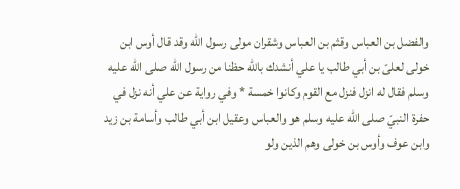والفضل بن العباس وقثم بن العباس وشقران مولى رسول اللّه وقد قال أوس ابن خولى لعلىّ بن أبي طالب يا علي أنشدك باللّه حظنا من رسول اللّه صلى اللّه عليه وسلم فقال له انزل فنزل مع القوم وكانوا خمسة * وفي رواية عن علي أنه نزل في حفرة النبيّ صلى اللّه عليه وسلم هو والعباس وعقيل ابن أبي طالب وأسامة بن زيد وابن عوف وأوس بن خولى وهم الذين ولو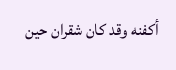أكفنه وقد كان شقران حين